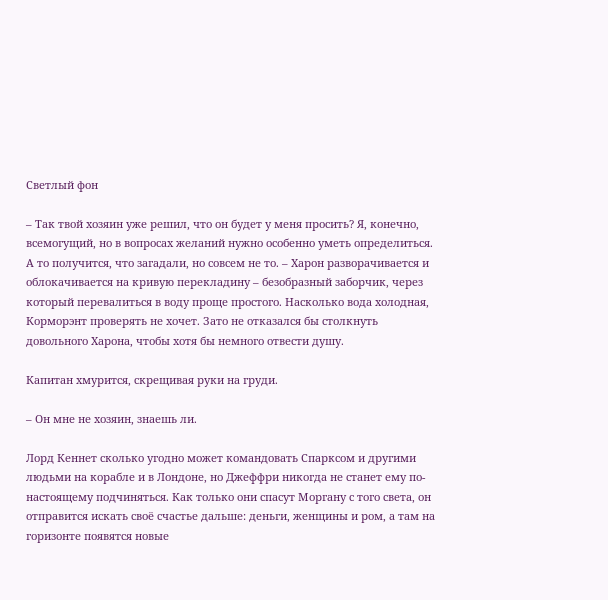Светлый фон

– Так твой хозяин уже решил, что он будет у меня просить? Я, конечно, всемогущий, но в вопросах желаний нужно особенно уметь определиться. А то получится, что загадали, но совсем не то. – Харон разворачивается и облокачивается на кривую перекладину – безобразный заборчик, через который перевалиться в воду проще простого. Насколько вода холодная, Корморэнт проверять не хочет. Зато не отказался бы столкнуть довольного Харона, чтобы хотя бы немного отвести душу.

Капитан хмурится, скрещивая руки на груди.

– Он мне не хозяин, знаешь ли.

Лорд Кеннет сколько угодно может командовать Спарксом и другими людьми на корабле и в Лондоне, но Джеффри никогда не станет ему по-настоящему подчиняться. Как только они спасут Моргану с того света, он отправится искать своё счастье дальше: деньги, женщины и ром, а там на горизонте появятся новые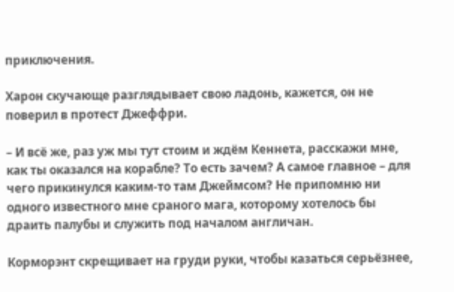приключения.

Харон скучающе разглядывает свою ладонь, кажется, он не поверил в протест Джеффри.

– И всё же, раз уж мы тут стоим и ждём Кеннета, расскажи мне, как ты оказался на корабле? То есть зачем? А самое главное – для чего прикинулся каким-то там Джеймсом? Не припомню ни одного известного мне сраного мага, которому хотелось бы драить палубы и служить под началом англичан.

Корморэнт скрещивает на груди руки, чтобы казаться серьёзнее,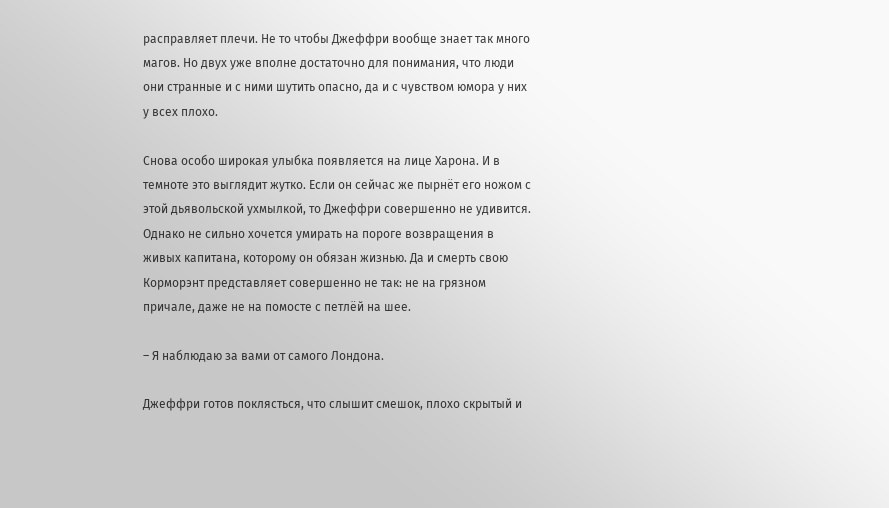расправляет плечи. Не то чтобы Джеффри вообще знает так много магов. Но двух уже вполне достаточно для понимания, что люди они странные и с ними шутить опасно, да и с чувством юмора у них у всех плохо.

Снова особо широкая улыбка появляется на лице Харона. И в темноте это выглядит жутко. Если он сейчас же пырнёт его ножом с этой дьявольской ухмылкой, то Джеффри совершенно не удивится. Однако не сильно хочется умирать на пороге возвращения в живых капитана, которому он обязан жизнью. Да и смерть свою Корморэнт представляет совершенно не так: не на грязном причале, даже не на помосте с петлёй на шее.

– Я наблюдаю за вами от самого Лондона.

Джеффри готов поклясться, что слышит смешок, плохо скрытый и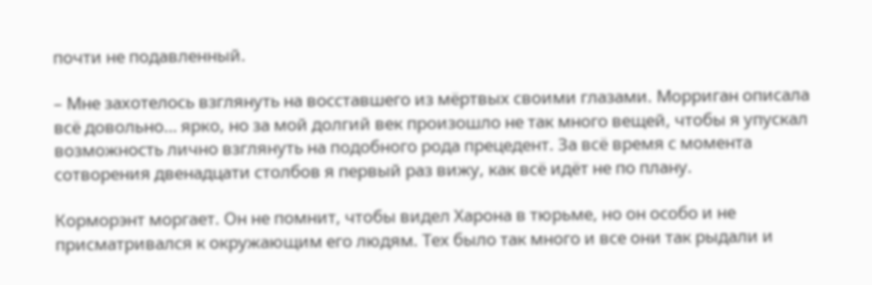почти не подавленный.

– Мне захотелось взглянуть на восставшего из мёртвых своими глазами. Морриган описала всё довольно… ярко, но за мой долгий век произошло не так много вещей, чтобы я упускал возможность лично взглянуть на подобного рода прецедент. За всё время с момента сотворения двенадцати столбов я первый раз вижу, как всё идёт не по плану.

Корморэнт моргает. Он не помнит, чтобы видел Харона в тюрьме, но он особо и не присматривался к окружающим его людям. Тех было так много и все они так рыдали и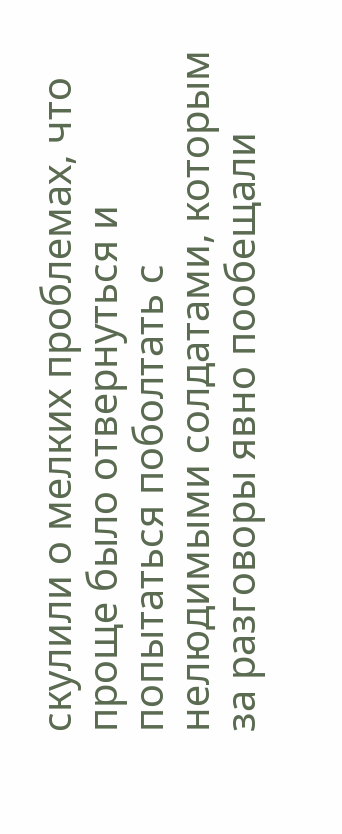скулили о мелких проблемах, что проще было отвернуться и попытаться поболтать с нелюдимыми солдатами, которым за разговоры явно пообещали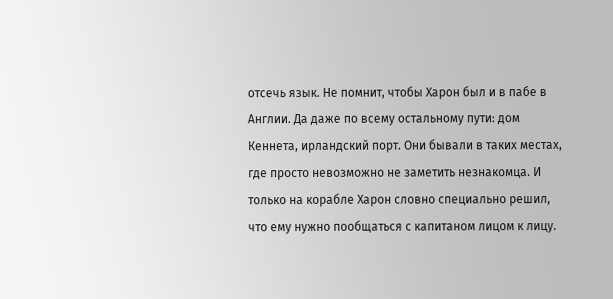отсечь язык. Не помнит, чтобы Харон был и в пабе в Англии. Да даже по всему остальному пути: дом Кеннета, ирландский порт. Они бывали в таких местах, где просто невозможно не заметить незнакомца. И только на корабле Харон словно специально решил, что ему нужно пообщаться с капитаном лицом к лицу.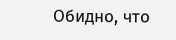Обидно, что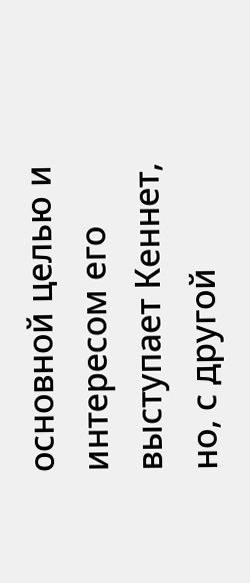основной целью и интересом его выступает Кеннет, но, с другой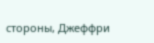стороны, Джеффри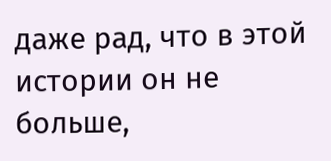даже рад, что в этой истории он не больше,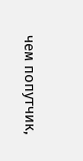чем попутчик,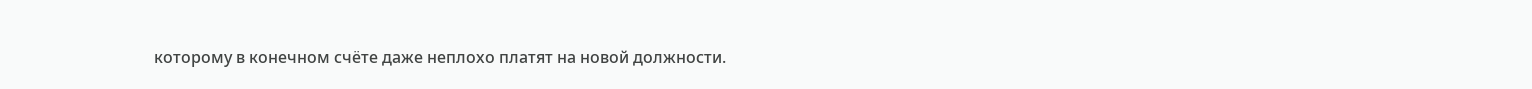которому в конечном счёте даже неплохо платят на новой должности.